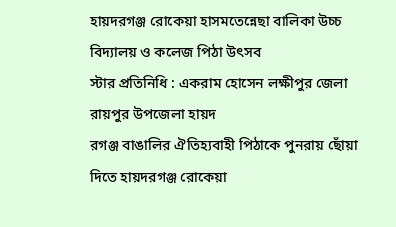হায়দরগঞ্জ রোকেয়া হাসমতেন্নেছা বালিকা উচ্চ বিদ্যালয় ও কলেজ পিঠা উৎসব
স্টার প্রতিনিধি : একরাম হোসেন লক্ষীপুর জেলা রায়পুর উপজেলা হায়দ
রগঞ্জ বাঙালির ঐতিহ্যবাহী পিঠাকে পুনরায় ছোঁয়া দিতে হায়দরগঞ্জ রোকেয়া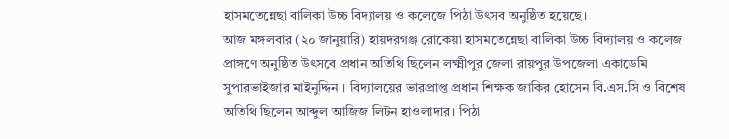হাসমতেন্নেছা বালিকা উচ্চ বিদ্যালয় ও কলেজে পিঠা উৎসব অনুষ্ঠিত হয়েছে।
আজ মঙ্গলবার (২০ জানুয়ারি) হায়দরগঞ্জ রোকেয়া হাসমতেন্নেছা বালিকা উচ্চ বিদ্যালয় ও কলেজ প্রাঙ্গণে অনুষ্ঠিত উৎসবে প্রধান অতিথি ছিলেন লক্ষ্মীপুর জেলা রায়পুর উপজেলা একাডেমি সুপারভাইজার মাইনুদ্দিন । বিদ্যালয়ের ভারপ্রাপ্ত প্রধান শিক্ষক জাকির হোসেন বি.এস.সি ও বিশেষ অতিথি ছিলেন আব্দুল আজিজ লিটন হাওলাদার। পিঠা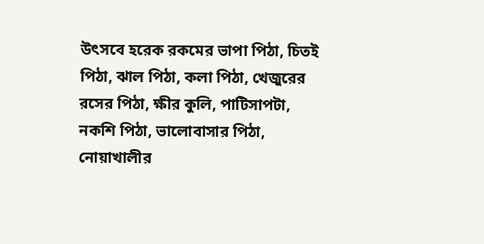উৎসবে হরেক রকমের ভাপা পিঠা, চিতই পিঠা, ঝাল পিঠা, কলা পিঠা, খেজুরের রসের পিঠা, ক্ষীর কুলি, পাটিসাপটা, নকশি পিঠা, ভালোবাসার পিঠা, নোয়াখালীর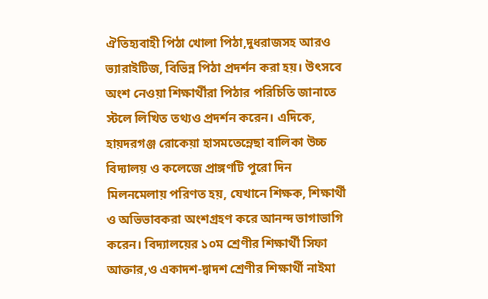ঐতিহ্যবাহী পিঠা খোলা পিঠা,দুধরাজসহ আরও ভ্যারাইটিজ, বিভিন্ন পিঠা প্রদর্শন করা হয়। উৎসবে অংশ নেওয়া শিক্ষার্থীরা পিঠার পরিচিতি জানাতে স্টলে লিখিত তথ্যও প্রদর্শন করেন। এদিকে, হায়দরগঞ্জ রোকেয়া হাসমতেন্নেছা বালিকা উচ্চ বিদ্যালয় ও কলেজে প্রাঙ্গণটি পুরো দিন মিলনমেলায় পরিণত হয়, যেখানে শিক্ষক, শিক্ষার্থী ও অভিভাবকরা অংশগ্রহণ করে আনন্দ ভাগাভাগি করেন। বিদ্যালয়ের ১০ম শ্রেণীর শিক্ষার্থী সিফা আক্তার,ও একাদশ-দ্বাদশ শ্রেণীর শিক্ষার্থী নাইমা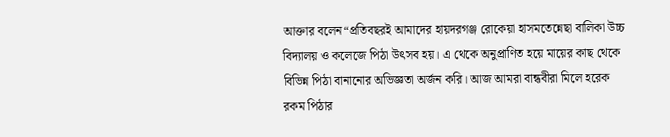আক্তার বলেন“প্রতিবছরই আমাদের হায়দরগঞ্জ রোকেয়া হাসমতেন্নেছা বালিকা উচ্চ বিদ্যালয় ও কলেজে পিঠা উৎসব হয়। এ থেকে অনুপ্রাণিত হয়ে মায়ের কাছ থেকে বিভিন্ন পিঠা বানানোর অভিজ্ঞতা অর্জন করি। আজ আমরা বান্ধবীরা মিলে হরেক রকম পিঠার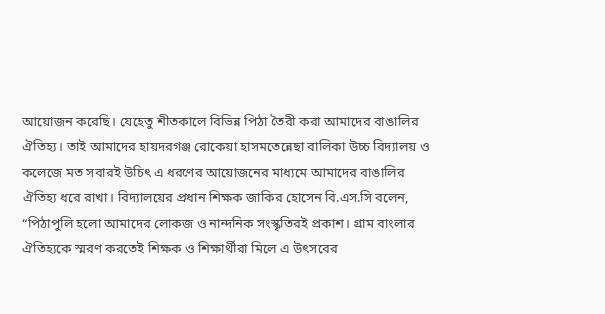আয়োজন করেছি। যেহেতু শীতকালে বিভিন্ন পিঠা তৈরী করা আমাদের বাঙালির ঐতিহ্য। তাই আমাদের হায়দরগঞ্জ রোকেয়া হাসমতেন্নেছা বালিকা উচ্চ বিদ্যালয় ও কলেজে মত সবারই উচিৎ এ ধরণের আয়োজনের মাধ্যমে আমাদের বাঙালির ঐতিহ্য ধরে রাখা। বিদ্যালয়ের প্রধান শিক্ষক জাকির হোসেন বি.এস.সি বলেন, “পিঠাপুলি হলো আমাদের লোকজ ও নান্দনিক সংস্কৃতিরই প্রকাশ। গ্রাম বাংলার ঐতিহ্যকে স্মরণ করতেই শিক্ষক ও শিক্ষার্থীরা মিলে এ উৎসবের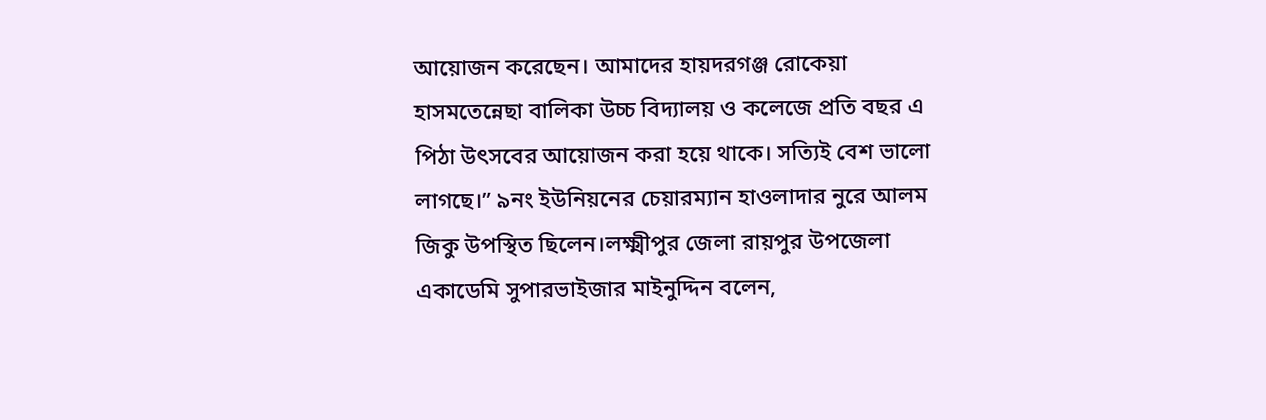আয়োজন করেছেন। আমাদের হায়দরগঞ্জ রোকেয়া হাসমতেন্নেছা বালিকা উচ্চ বিদ্যালয় ও কলেজে প্রতি বছর এ পিঠা উৎসবের আয়োজন করা হয়ে থাকে। সত্যিই বেশ ভালো লাগছে।” ৯নং ইউনিয়নের চেয়ারম্যান হাওলাদার নুরে আলম জিকু উপস্থিত ছিলেন।লক্ষ্মীপুর জেলা রায়পুর উপজেলা একাডেমি সুপারভাইজার মাইনুদ্দিন বলেন,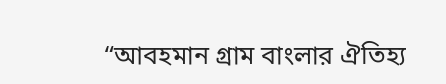“আবহমান গ্রাম বাংলার ঐতিহ্য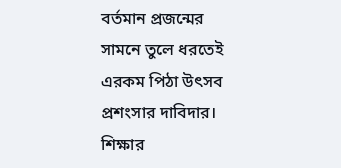বর্তমান প্রজন্মের সামনে তুলে ধরতেই এরকম পিঠা উৎসব প্রশংসার দাবিদার। শিক্ষার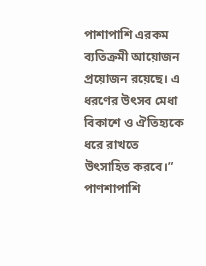পাশাপাশি এরকম ব্যতিক্রমী আয়োজন প্রয়োজন রয়েছে। এ ধরণের উৎসব মেধা বিকাশে ও ঐতিহ্যকে ধরে রাখতে উৎসাহিত করবে।” পাণশাপাশি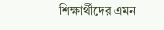শিক্ষার্থীদের এমন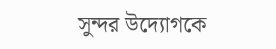সুন্দর উদ্যোগকে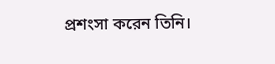প্রশংসা করেন তিনি।